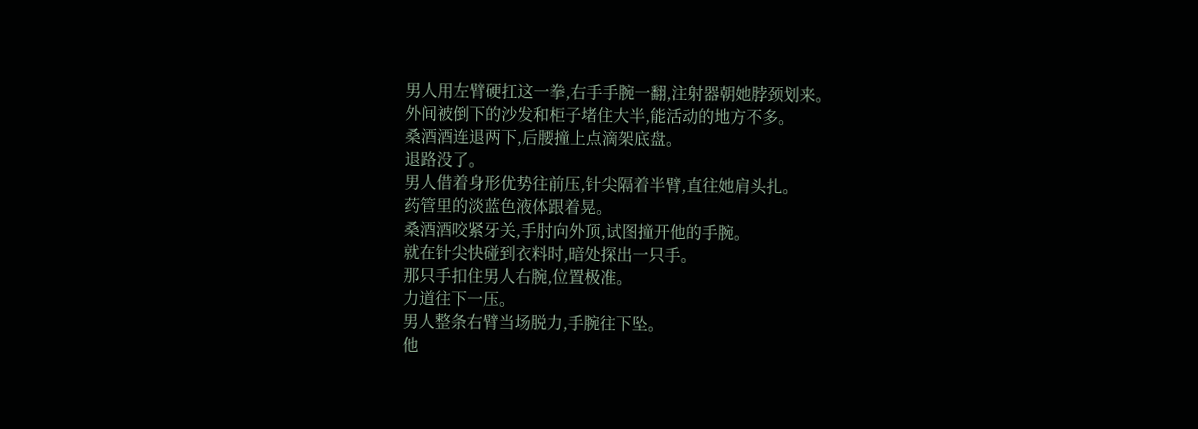男人用左臂硬扛这一拳,右手手腕一翻,注射器朝她脖颈划来。
外间被倒下的沙发和柜子堵住大半,能活动的地方不多。
桑酒酒连退两下,后腰撞上点滴架底盘。
退路没了。
男人借着身形优势往前压,针尖隔着半臂,直往她肩头扎。
药管里的淡蓝色液体跟着晃。
桑酒酒咬紧牙关,手肘向外顶,试图撞开他的手腕。
就在针尖快碰到衣料时,暗处探出一只手。
那只手扣住男人右腕,位置极准。
力道往下一压。
男人整条右臂当场脱力,手腕往下坠。
他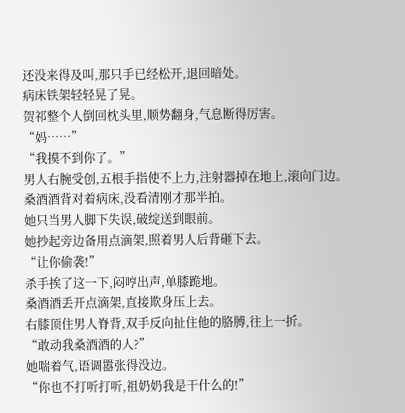还没来得及叫,那只手已经松开,退回暗处。
病床铁架轻轻晃了晃。
贺祁整个人倒回枕头里,顺势翻身,气息断得厉害。
“妈……”
“我摸不到你了。”
男人右腕受创,五根手指使不上力,注射器掉在地上,滚向门边。
桑酒酒背对着病床,没看清刚才那半拍。
她只当男人脚下失误,破绽送到眼前。
她抄起旁边备用点滴架,照着男人后背砸下去。
“让你偷袭!”
杀手挨了这一下,闷哼出声,单膝跪地。
桑酒酒丢开点滴架,直接欺身压上去。
右膝顶住男人脊背,双手反向扯住他的胳膊,往上一折。
“敢动我桑酒酒的人?”
她喘着气,语调嚣张得没边。
“你也不打听打听,祖奶奶我是干什么的!”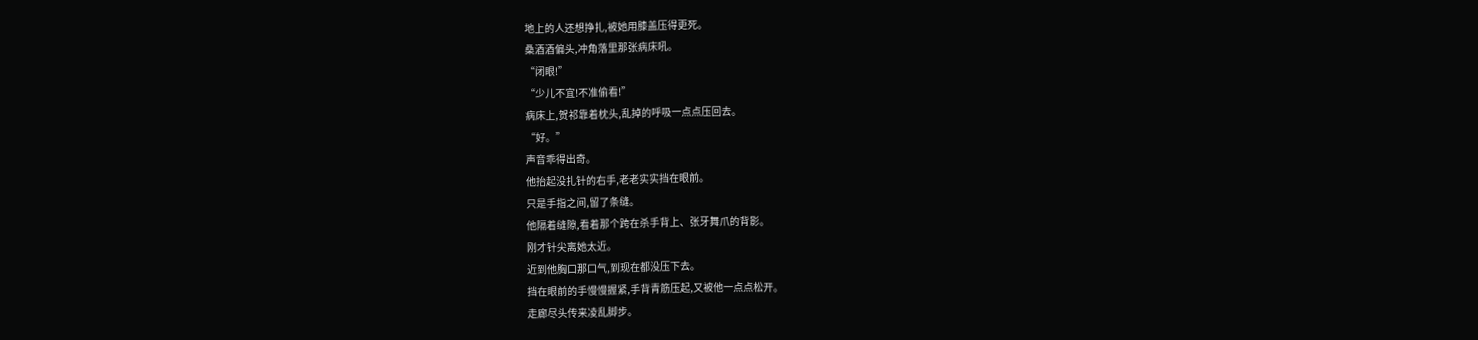地上的人还想挣扎,被她用膝盖压得更死。
桑酒酒偏头,冲角落里那张病床吼。
“闭眼!”
“少儿不宜!不准偷看!”
病床上,贺祁靠着枕头,乱掉的呼吸一点点压回去。
“好。”
声音乖得出奇。
他抬起没扎针的右手,老老实实挡在眼前。
只是手指之间,留了条缝。
他隔着缝隙,看着那个跨在杀手背上、张牙舞爪的背影。
刚才针尖离她太近。
近到他胸口那口气,到现在都没压下去。
挡在眼前的手慢慢握紧,手背青筋压起,又被他一点点松开。
走廊尽头传来凌乱脚步。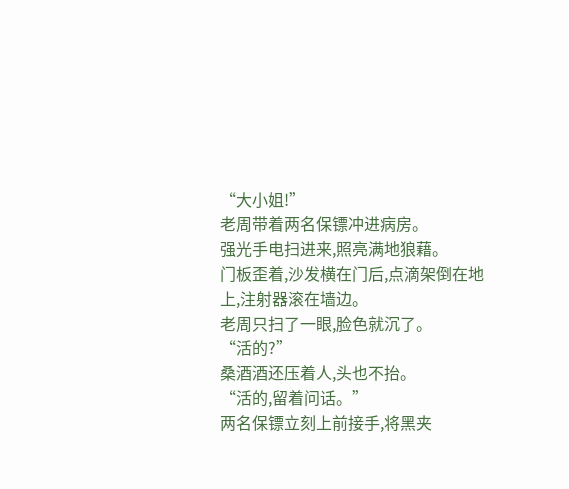“大小姐!”
老周带着两名保镖冲进病房。
强光手电扫进来,照亮满地狼藉。
门板歪着,沙发横在门后,点滴架倒在地上,注射器滚在墙边。
老周只扫了一眼,脸色就沉了。
“活的?”
桑酒酒还压着人,头也不抬。
“活的,留着问话。”
两名保镖立刻上前接手,将黑夹